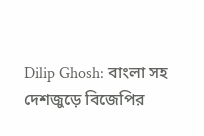Dilip Ghosh: বাংলা সহ দেশজুড়ে বিজেপির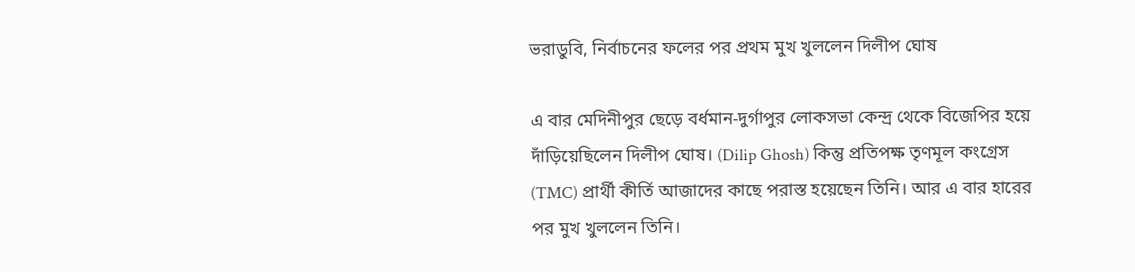ভরাডুবি, নির্বাচনের ফলের পর প্রথম মুখ খুললেন দিলীপ ঘোষ

এ বার মেদিনীপুর ছেড়ে বর্ধমান-দুর্গাপুর লোকসভা কেন্দ্র থেকে বিজেপির হয়ে দাঁড়িয়েছিলেন দিলীপ ঘোষ। (Dilip Ghosh) কিন্তু প্রতিপক্ষ তৃণমূল কংগ্রেস (TMC) প্রার্থী কীর্তি আজাদের কাছে পরাস্ত হয়েছেন তিনি। আর এ বার হারের পর মুখ খুললেন তিনি।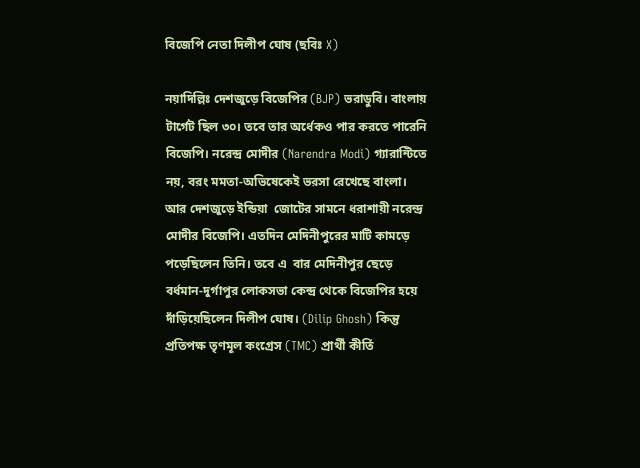বিজেপি নেতা দিলীপ ঘোষ (ছবিঃ X)

নয়াদিল্লিঃ দেশজুড়ে বিজেপির (BJP) ভরাডুবি। বাংলায় টার্গেট ছিল ৩০। তবে তার অর্ধেকও পার করতে পারেনি বিজেপি। নরেন্দ্র মোদীর (Narendra Modi) গ্যারান্টিতে নয়, বরং মমতা-অভিষেকেই ভরসা রেখেছে বাংলা। আর দেশজুড়ে ইন্ডিয়া  জোটের সামনে ধরাশায়ী নরেন্দ্র মোদীর বিজেপি। এতদিন মেদিনীপুরের মাটি কামড়ে পড়েছিলেন তিনি। তবে এ  বার মেদিনীপুর ছেড়ে বর্ধমান-দুর্গাপুর লোকসভা কেন্দ্র থেকে বিজেপির হয়ে দাঁড়িয়েছিলেন দিলীপ ঘোষ। (Dilip Ghosh) কিন্তু প্রতিপক্ষ তৃণমূল কংগ্রেস (TMC) প্রার্থী কীর্তি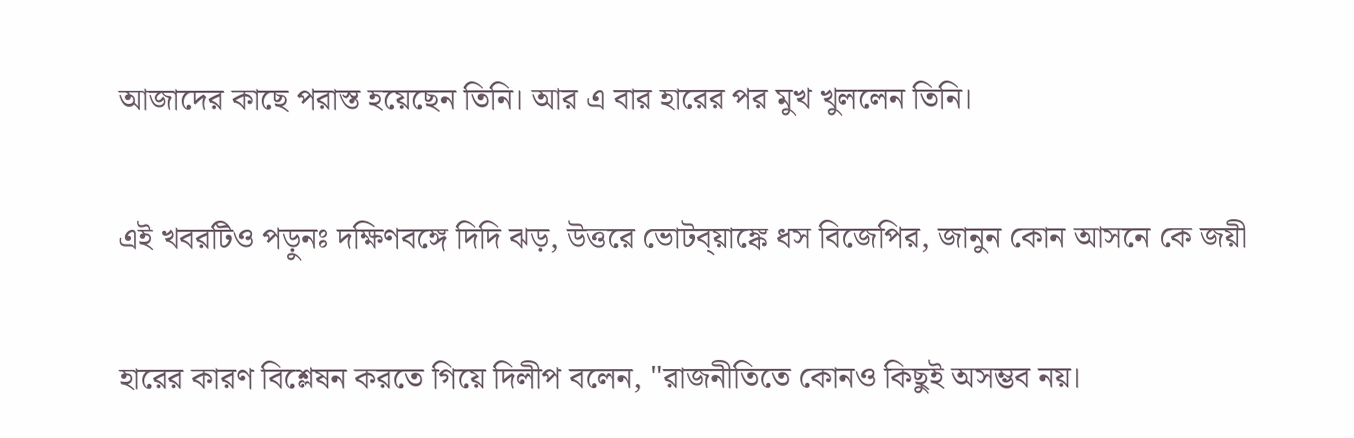আজাদের কাছে পরাস্ত হয়েছেন তিনি। আর এ বার হারের পর মুখ খুললেন তিনি।

এই খবরটিও পড়ুনঃ দক্ষিণবঙ্গে দিদি ঝড়, উত্তরে ভোটব্য়াঙ্কে ধস বিজেপির, জানুন কোন আসনে কে জয়ী

হারের কারণ বিশ্লেষন করতে গিয়ে দিলীপ বলেন, "রাজনীতিতে কোনও কিছুই অসম্ভব নয়।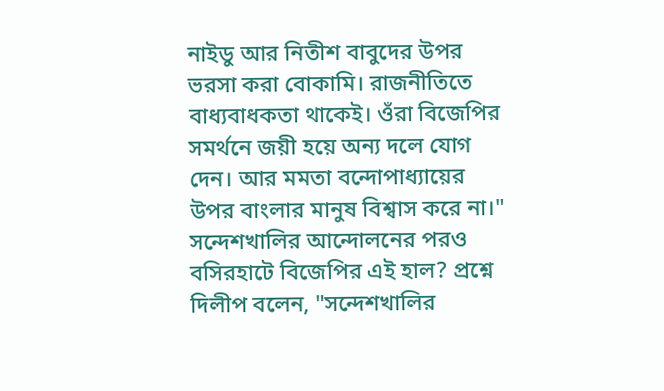নাইডু আর নিতীশ বাবুদের উপর ভরসা করা বোকামি। রাজনীতিতে বাধ্যবাধকতা থাকেই। ওঁরা বিজেপির সমর্থনে জয়ী হয়ে অন্য দলে যোগ দেন। আর মমতা বন্দোপাধ্যায়ের উপর বাংলার মানুষ বিশ্বাস করে না।" সন্দেশখালির আন্দোলনের পরও বসিরহাটে বিজেপির এই হাল? প্রশ্নে দিলীপ বলেন, "সন্দেশখালির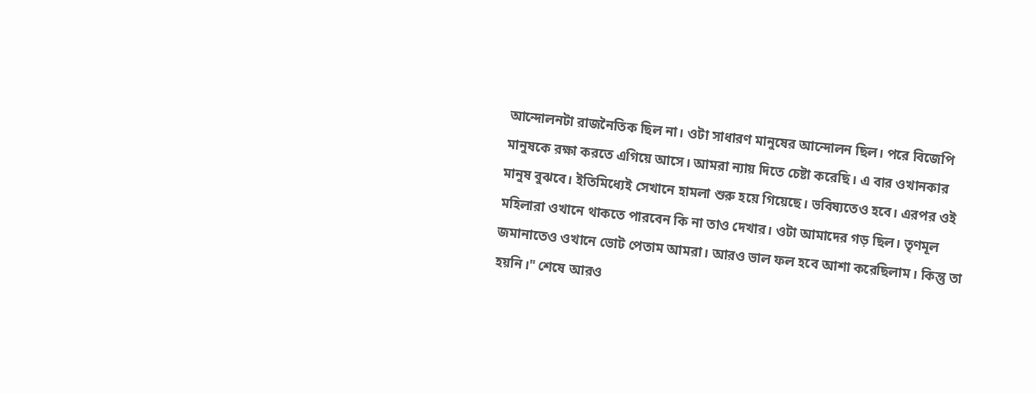আন্দোলনটা রাজনৈতিক ছিল না। ওটা সাধারণ মানুষের আন্দোলন ছিল। পরে বিজেপি মানুষকে রক্ষা করতে এগিয়ে আসে। আমরা ন্যায় দিতে চেষ্টা করেছি। এ বার ওখানকার মানুষ বুঝবে। ইতিমিধ্যেই সেখানে হামলা শুরু হয়ে গিয়েছে। ভবিষ্যতেও হবে। এরপর ওই মহিলারা ওখানে থাকতে পারবেন কি না তাও দেখার। ওটা আমাদের গড় ছিল। তৃণমূল জমানাতেও ওখানে ভোট পেতাম আমরা। আরও ভাল ফল হবে আশা করেছিলাম। কিন্তু তা হয়নি।" শেষে আরও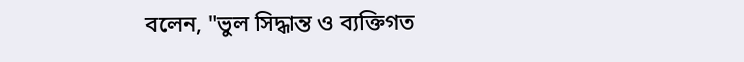বলেন, "ভুল সিদ্ধান্ত ও ব্যক্তিগত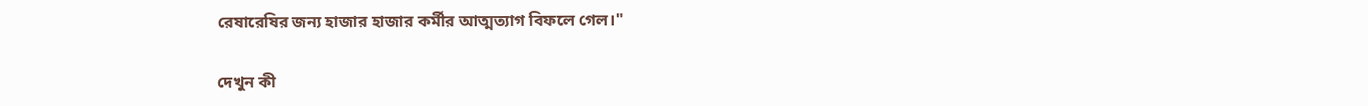রেষারেষির জন্য হাজার হাজার কর্মীর আত্মত্যাগ বিফলে গেল।"

দেখুন কী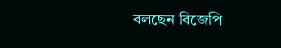বলছেন বিজেপি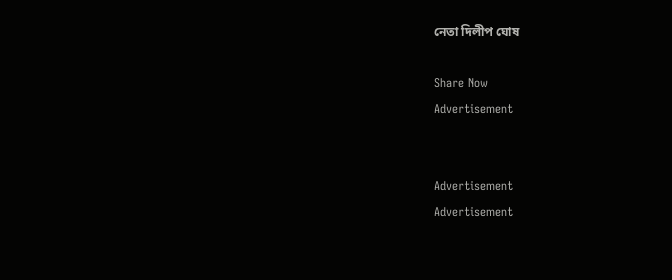নেতা দিলীপ ঘোষ

Share Now
Advertisement


Advertisement
Advertisement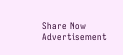Share Now
Advertisement